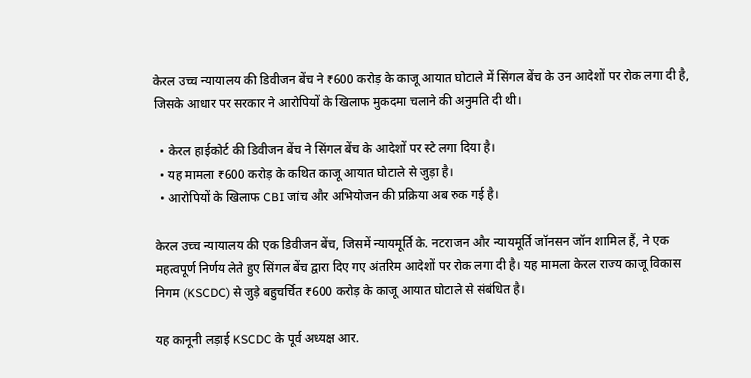केरल उच्च न्यायालय की डिवीजन बेंच ने ₹600 करोड़ के काजू आयात घोटाले में सिंगल बेंच के उन आदेशों पर रोक लगा दी है, जिसके आधार पर सरकार ने आरोपियों के खिलाफ मुकदमा चलाने की अनुमति दी थी।

  • केरल हाईकोर्ट की डिवीजन बेंच ने सिंगल बेंच के आदेशों पर स्टे लगा दिया है।
  • यह मामला ₹600 करोड़ के कथित काजू आयात घोटाले से जुड़ा है।
  • आरोपियों के खिलाफ CBI जांच और अभियोजन की प्रक्रिया अब रुक गई है।

केरल उच्च न्यायालय की एक डिवीजन बेंच, जिसमें न्यायमूर्ति के. नटराजन और न्यायमूर्ति जॉनसन जॉन शामिल हैं, ने एक महत्वपूर्ण निर्णय लेते हुए सिंगल बेंच द्वारा दिए गए अंतरिम आदेशों पर रोक लगा दी है। यह मामला केरल राज्य काजू विकास निगम (KSCDC) से जुड़े बहुचर्चित ₹600 करोड़ के काजू आयात घोटाले से संबंधित है।

यह कानूनी लड़ाई KSCDC के पूर्व अध्यक्ष आर.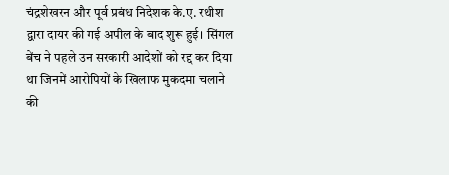चंद्रशेखरन और पूर्व प्रबंध निदेशक के.ए. रथीश द्वारा दायर की गई अपील के बाद शुरू हुई। सिंगल बेंच ने पहले उन सरकारी आदेशों को रद्द कर दिया था जिनमें आरोपियों के खिलाफ मुकदमा चलाने की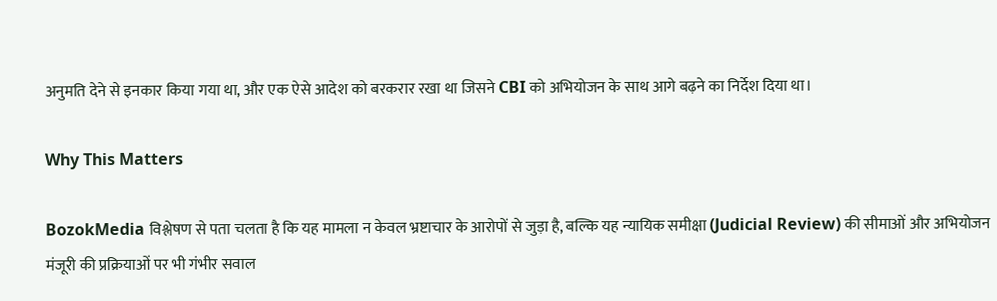अनुमति देने से इनकार किया गया था, और एक ऐसे आदेश को बरकरार रखा था जिसने CBI को अभियोजन के साथ आगे बढ़ने का निर्देश दिया था।

Why This Matters

BozokMedia विश्लेषण से पता चलता है कि यह मामला न केवल भ्रष्टाचार के आरोपों से जुड़ा है, बल्कि यह न्यायिक समीक्षा (Judicial Review) की सीमाओं और अभियोजन मंजूरी की प्रक्रियाओं पर भी गंभीर सवाल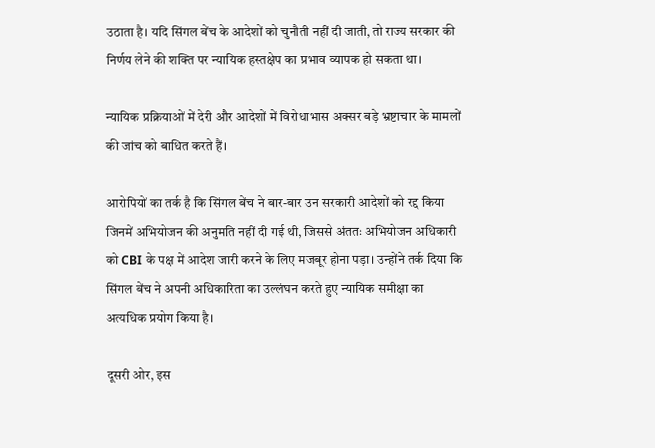उठाता है। यदि सिंगल बेंच के आदेशों को चुनौती नहीं दी जाती, तो राज्य सरकार की निर्णय लेने की शक्ति पर न्यायिक हस्तक्षेप का प्रभाव व्यापक हो सकता था।

न्यायिक प्रक्रियाओं में देरी और आदेशों में विरोधाभास अक्सर बड़े भ्रष्टाचार के मामलों की जांच को बाधित करते हैं।

आरोपियों का तर्क है कि सिंगल बेंच ने बार-बार उन सरकारी आदेशों को रद्द किया जिनमें अभियोजन की अनुमति नहीं दी गई थी, जिससे अंततः अभियोजन अधिकारी को CBI के पक्ष में आदेश जारी करने के लिए मजबूर होना पड़ा। उन्होंने तर्क दिया कि सिंगल बेंच ने अपनी अधिकारिता का उल्लंघन करते हुए न्यायिक समीक्षा का अत्यधिक प्रयोग किया है।

दूसरी ओर, इस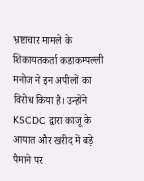भ्रष्टाचार मामले के शिकायतकर्ता कडाकम्पल्ली मनोज ने इन अपीलों का विरोध किया है। उन्होंने KSCDC द्वारा काजू के आयात और खरीद में बड़े पैमाने पर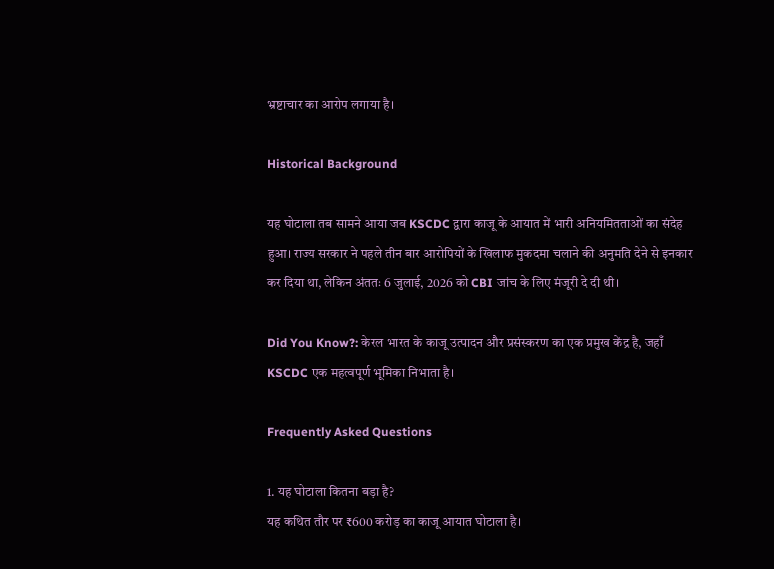भ्रष्टाचार का आरोप लगाया है।

Historical Background

यह घोटाला तब सामने आया जब KSCDC द्वारा काजू के आयात में भारी अनियमितताओं का संदेह हुआ। राज्य सरकार ने पहले तीन बार आरोपियों के खिलाफ मुकदमा चलाने की अनुमति देने से इनकार कर दिया था, लेकिन अंततः 6 जुलाई, 2026 को CBI जांच के लिए मंजूरी दे दी थी।

Did You Know?: केरल भारत के काजू उत्पादन और प्रसंस्करण का एक प्रमुख केंद्र है, जहाँ KSCDC एक महत्वपूर्ण भूमिका निभाता है।

Frequently Asked Questions

1. यह घोटाला कितना बड़ा है?
यह कथित तौर पर ₹600 करोड़ का काजू आयात घोटाला है।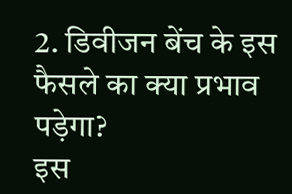2. डिवीजन बेंच के इस फैसले का क्या प्रभाव पड़ेगा?
इस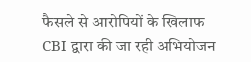फैसले से आरोपियों के खिलाफ CBI द्वारा की जा रही अभियोजन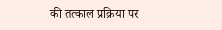की तत्काल प्रक्रिया पर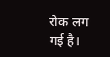रोक लग गई है।